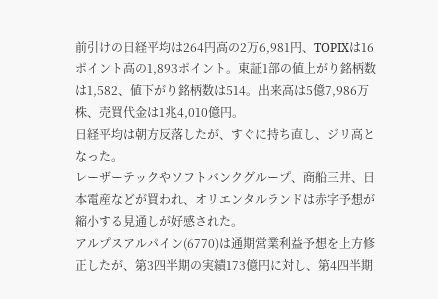前引けの日経平均は264円高の2万6,981円、TOPIXは16ポイント高の1,893ポイント。東証1部の値上がり銘柄数は1,582、値下がり銘柄数は514。出来高は5億7,986万株、売買代金は1兆4,010億円。
日経平均は朝方反落したが、すぐに持ち直し、ジリ高となった。
レーザーテックやソフトバンクグループ、商船三井、日本電産などが買われ、オリエンタルランドは赤字予想が縮小する見通しが好感された。
アルプスアルパイン(6770)は通期営業利益予想を上方修正したが、第3四半期の実績173億円に対し、第4四半期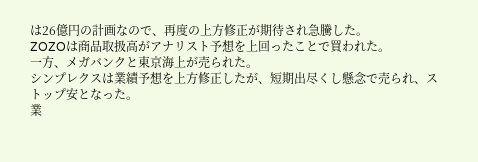は26億円の計画なので、再度の上方修正が期待され急騰した。
ZOZOは商品取扱高がアナリスト予想を上回ったことで買われた。
一方、メガバンクと東京海上が売られた。
シンプレクスは業績予想を上方修正したが、短期出尽くし懸念で売られ、ストップ安となった。
業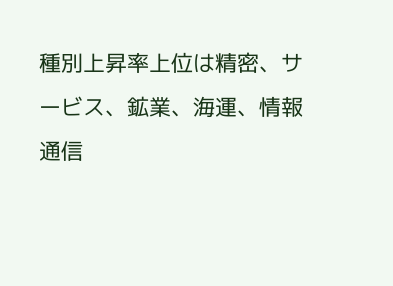種別上昇率上位は精密、サービス、鉱業、海運、情報通信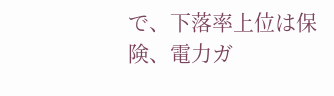で、下落率上位は保険、電力ガ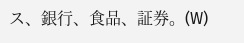ス、銀行、食品、証券。(W)